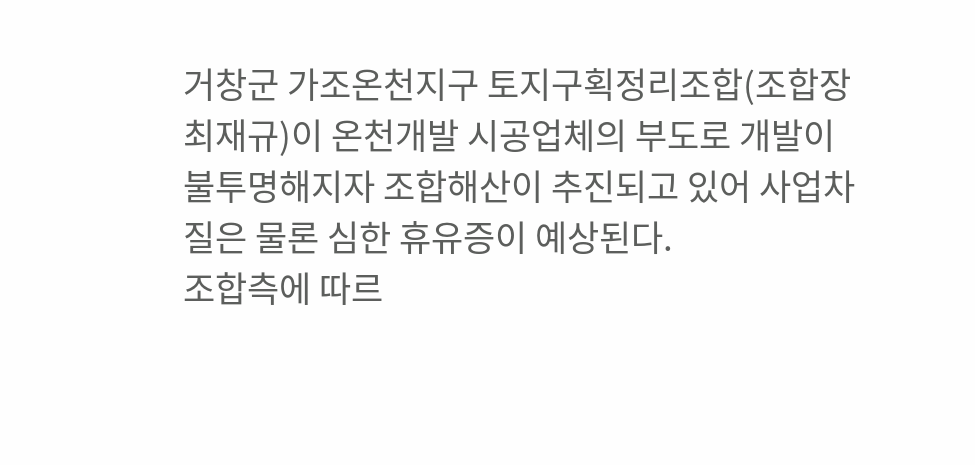거창군 가조온천지구 토지구획정리조합(조합장 최재규)이 온천개발 시공업체의 부도로 개발이 불투명해지자 조합해산이 추진되고 있어 사업차질은 물론 심한 휴유증이 예상된다.
조합측에 따르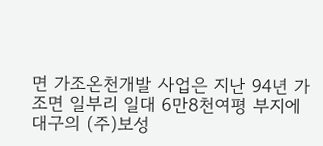면 가조온천개발 사업은 지난 94년 가조면 일부리 일대 6만8천여평 부지에 대구의 (주)보성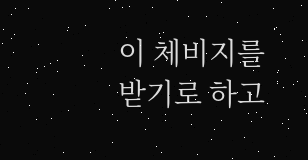이 체비지를 받기로 하고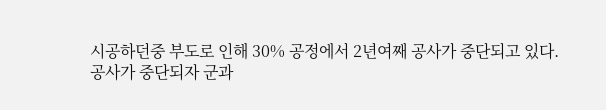시공하던중 부도로 인해 30% 공정에서 2년여째 공사가 중단되고 있다.
공사가 중단되자 군과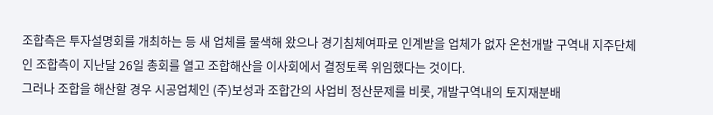조합측은 투자설명회를 개최하는 등 새 업체를 물색해 왔으나 경기침체여파로 인계받을 업체가 없자 온천개발 구역내 지주단체인 조합측이 지난달 26일 총회를 열고 조합해산을 이사회에서 결정토록 위임했다는 것이다.
그러나 조합을 해산할 경우 시공업체인 (주)보성과 조합간의 사업비 정산문제를 비롯, 개발구역내의 토지재분배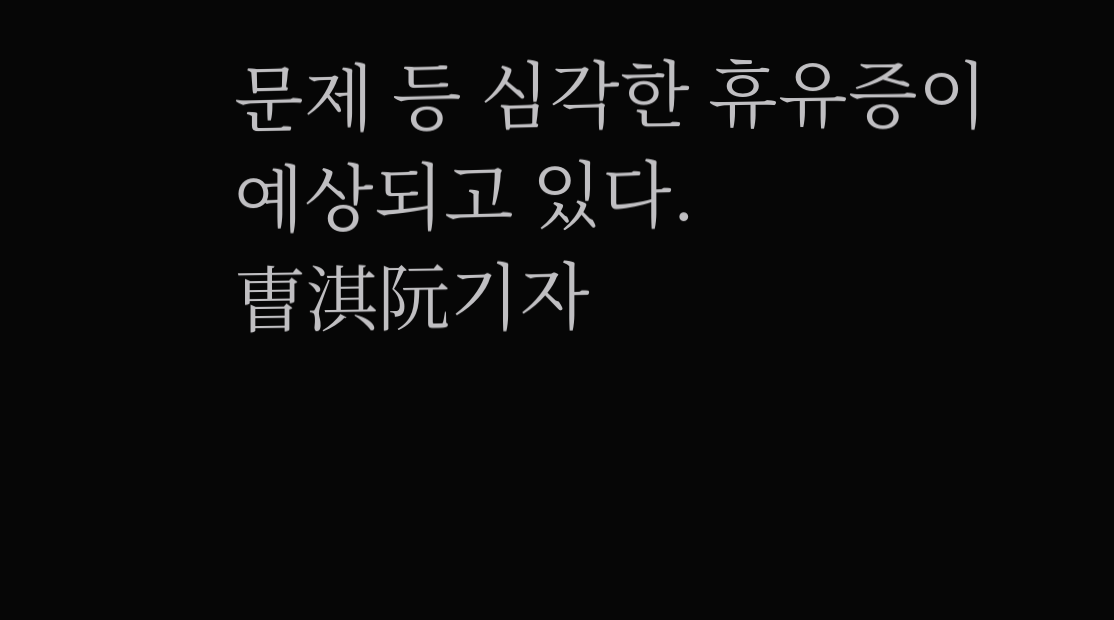문제 등 심각한 휴유증이 예상되고 있다.
曺淇阮기자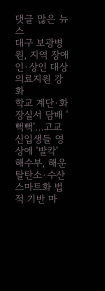댓글 많은 뉴스
대구 보광병원, 지역 장애인·상인 대상 의료지원 강화
학교 계단·화장실서 담배 '뻑뻑'…고교 신입생들 영상에 '발칵'
해수부, 해운 탈탄소·수산 스마트화 법적 기반 마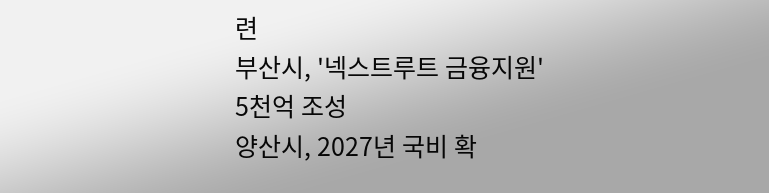련
부산시, '넥스트루트 금융지원' 5천억 조성
양산시, 2027년 국비 확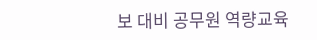보 대비 공무원 역량교육